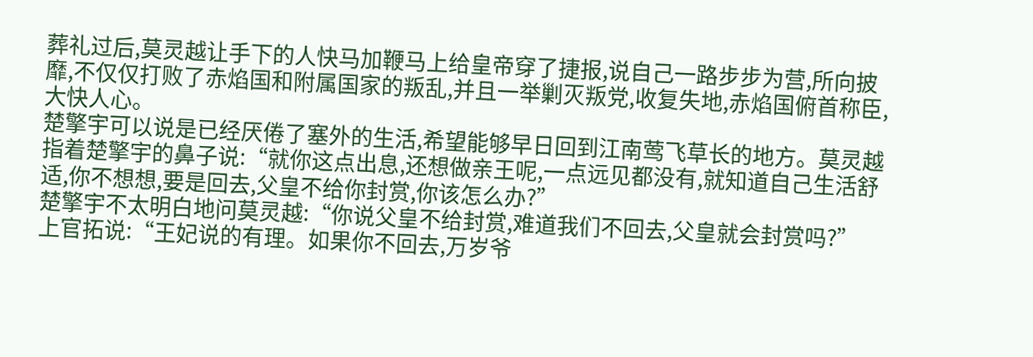葬礼过后,莫灵越让手下的人快马加鞭马上给皇帝穿了捷报,说自己一路步步为营,所向披靡,不仅仅打败了赤焰国和附属国家的叛乱,并且一举剿灭叛党,收复失地,赤焰国俯首称臣,大快人心。
楚擎宇可以说是已经厌倦了塞外的生活,希望能够早日回到江南莺飞草长的地方。莫灵越指着楚擎宇的鼻子说:“就你这点出息,还想做亲王呢,一点远见都没有,就知道自己生活舒适,你不想想,要是回去,父皇不给你封赏,你该怎么办?”
楚擎宇不太明白地问莫灵越:“你说父皇不给封赏,难道我们不回去,父皇就会封赏吗?”
上官拓说:“王妃说的有理。如果你不回去,万岁爷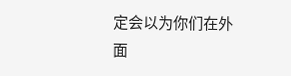定会以为你们在外面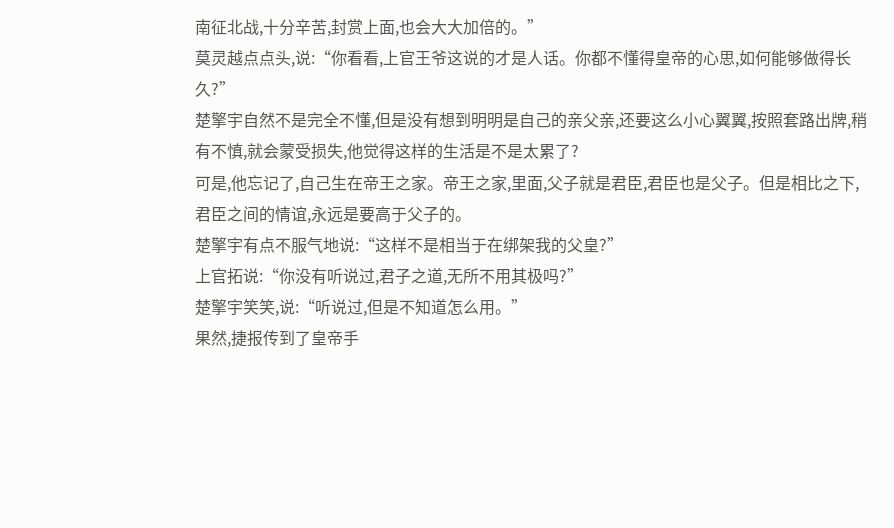南征北战,十分辛苦,封赏上面,也会大大加倍的。”
莫灵越点点头,说:“你看看,上官王爷这说的才是人话。你都不懂得皇帝的心思,如何能够做得长久?”
楚擎宇自然不是完全不懂,但是没有想到明明是自己的亲父亲,还要这么小心翼翼,按照套路出牌,稍有不慎,就会蒙受损失,他觉得这样的生活是不是太累了?
可是,他忘记了,自己生在帝王之家。帝王之家,里面,父子就是君臣,君臣也是父子。但是相比之下,君臣之间的情谊,永远是要高于父子的。
楚擎宇有点不服气地说:“这样不是相当于在绑架我的父皇?”
上官拓说:“你没有听说过,君子之道,无所不用其极吗?”
楚擎宇笑笑,说:“听说过,但是不知道怎么用。”
果然,捷报传到了皇帝手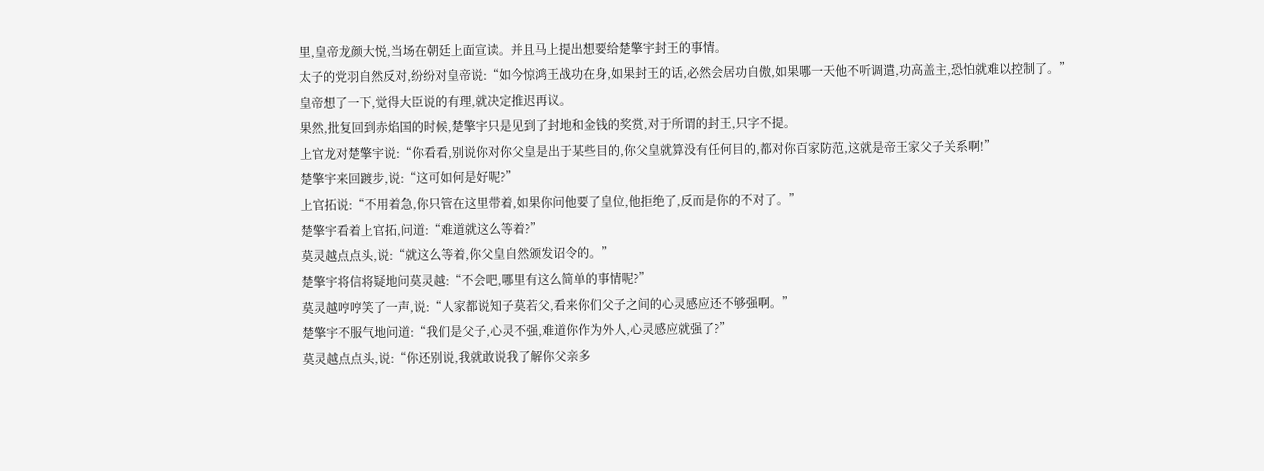里,皇帝龙颜大悦,当场在朝廷上面宣读。并且马上提出想要给楚擎宇封王的事情。
太子的党羽自然反对,纷纷对皇帝说:“如今惊鸿王战功在身,如果封王的话,必然会居功自傲,如果哪一天他不听调遣,功高盖主,恐怕就难以控制了。”
皇帝想了一下,觉得大臣说的有理,就决定推迟再议。
果然,批复回到赤焰国的时候,楚擎宇只是见到了封地和金钱的奖赏,对于所谓的封王,只字不提。
上官龙对楚擎宇说:“你看看,别说你对你父皇是出于某些目的,你父皇就算没有任何目的,都对你百家防范,这就是帝王家父子关系啊!”
楚擎宇来回踱步,说:“这可如何是好呢?”
上官拓说:“不用着急,你只管在这里带着,如果你问他要了皇位,他拒绝了,反而是你的不对了。”
楚擎宇看着上官拓,问道:“难道就这么等着?”
莫灵越点点头,说:“就这么等着,你父皇自然颁发诏令的。”
楚擎宇将信将疑地问莫灵越:“不会吧,哪里有这么简单的事情呢?”
莫灵越哼哼笑了一声,说:“人家都说知子莫若父,看来你们父子之间的心灵感应还不够强啊。”
楚擎宇不服气地问道:“我们是父子,心灵不强,难道你作为外人,心灵感应就强了?”
莫灵越点点头,说:“你还别说,我就敢说我了解你父亲多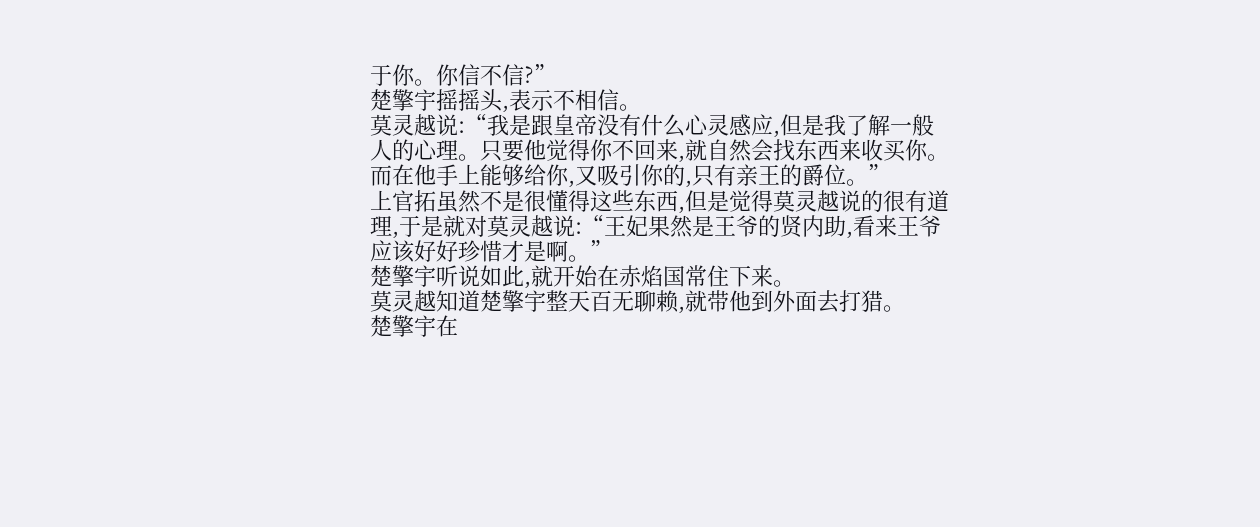于你。你信不信?”
楚擎宇摇摇头,表示不相信。
莫灵越说:“我是跟皇帝没有什么心灵感应,但是我了解一般人的心理。只要他觉得你不回来,就自然会找东西来收买你。而在他手上能够给你,又吸引你的,只有亲王的爵位。”
上官拓虽然不是很懂得这些东西,但是觉得莫灵越说的很有道理,于是就对莫灵越说:“王妃果然是王爷的贤内助,看来王爷应该好好珍惜才是啊。”
楚擎宇听说如此,就开始在赤焰国常住下来。
莫灵越知道楚擎宇整天百无聊赖,就带他到外面去打猎。
楚擎宇在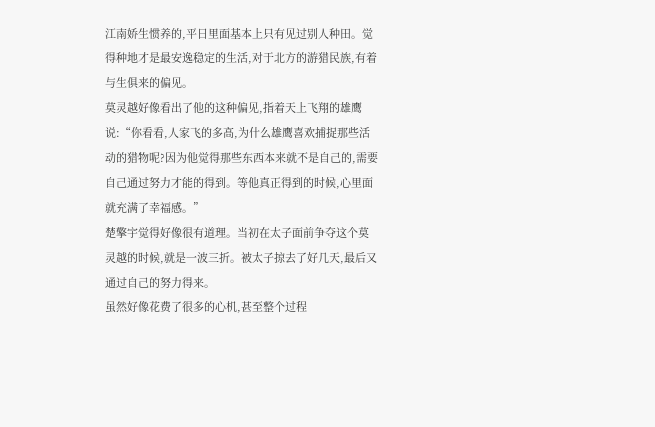江南娇生惯养的,平日里面基本上只有见过别人种田。觉得种地才是最安逸稳定的生活,对于北方的游猎民族,有着与生俱来的偏见。
莫灵越好像看出了他的这种偏见,指着天上飞翔的雄鹰说:“你看看,人家飞的多高,为什么雄鹰喜欢捕捉那些活动的猎物呢?因为他觉得那些东西本来就不是自己的,需要自己通过努力才能的得到。等他真正得到的时候,心里面就充满了幸福感。”
楚擎宇觉得好像很有道理。当初在太子面前争夺这个莫灵越的时候,就是一波三折。被太子掠去了好几天,最后又通过自己的努力得来。
虽然好像花费了很多的心机,甚至整个过程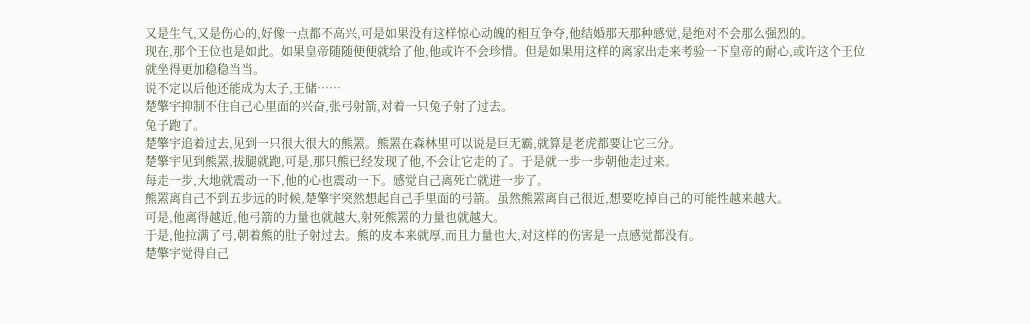又是生气,又是伤心的,好像一点都不高兴,可是如果没有这样惊心动魄的相互争夺,他结婚那天那种感觉,是绝对不会那么强烈的。
现在,那个王位也是如此。如果皇帝随随便便就给了他,他或许不会珍惜。但是如果用这样的离家出走来考验一下皇帝的耐心,或许这个王位就坐得更加稳稳当当。
说不定以后他还能成为太子,王储……
楚擎宇抑制不住自己心里面的兴奋,张弓射箭,对着一只兔子射了过去。
兔子跑了。
楚擎宇追着过去,见到一只很大很大的熊罴。熊罴在森林里可以说是巨无霸,就算是老虎都要让它三分。
楚擎宇见到熊罴,拔腿就跑,可是,那只熊已经发现了他,不会让它走的了。于是就一步一步朝他走过来。
每走一步,大地就震动一下,他的心也震动一下。感觉自己离死亡就进一步了。
熊罴离自己不到五步远的时候,楚擎宇突然想起自己手里面的弓箭。虽然熊罴离自己很近,想要吃掉自己的可能性越来越大。
可是,他离得越近,他弓箭的力量也就越大,射死熊罴的力量也就越大。
于是,他拉满了弓,朝着熊的肚子射过去。熊的皮本来就厚,而且力量也大,对这样的伤害是一点感觉都没有。
楚擎宇觉得自己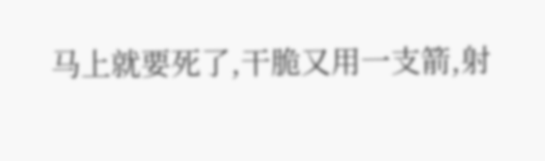马上就要死了,干脆又用一支箭,射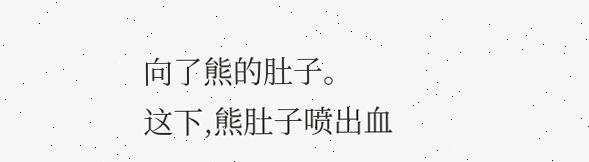向了熊的肚子。
这下,熊肚子喷出血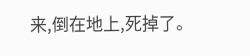来,倒在地上,死掉了。